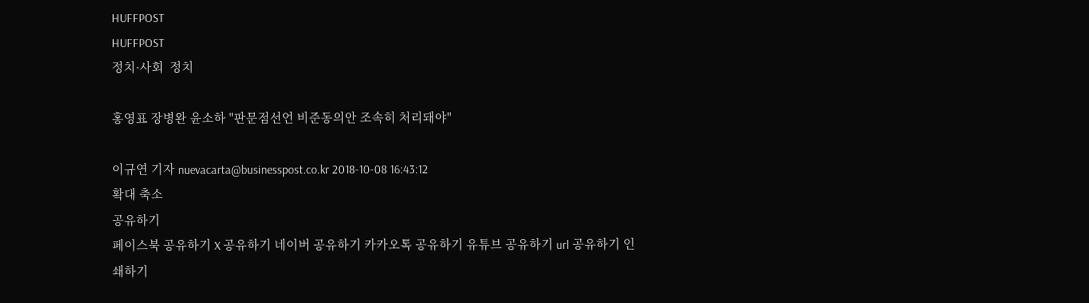HUFFPOST
HUFFPOST
정치·사회  정치

홍영표 장병완 윤소하 "판문점선언 비준동의안 조속히 처리돼야"

이규연 기자 nuevacarta@businesspost.co.kr 2018-10-08 16:43:12
확대 축소
공유하기
페이스북 공유하기 X 공유하기 네이버 공유하기 카카오톡 공유하기 유튜브 공유하기 url 공유하기 인쇄하기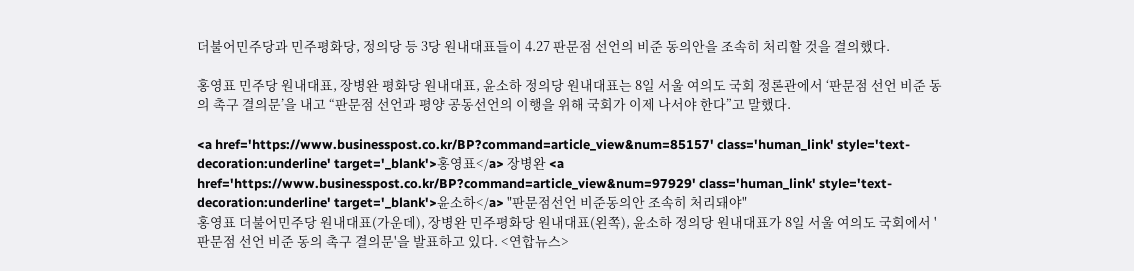더불어민주당과 민주평화당, 정의당 등 3당 원내대표들이 4.27 판문점 선언의 비준 동의안을 조속히 처리할 것을 결의했다.

홍영표 민주당 원내대표, 장병완 평화당 원내대표, 윤소하 정의당 원내대표는 8일 서울 여의도 국회 정론관에서 ‘판문점 선언 비준 동의 촉구 결의문’을 내고 “판문점 선언과 평양 공동선언의 이행을 위해 국회가 이제 나서야 한다”고 말했다.

<a href='https://www.businesspost.co.kr/BP?command=article_view&num=85157' class='human_link' style='text-decoration:underline' target='_blank'>홍영표</a> 장병완 <a href='https://www.businesspost.co.kr/BP?command=article_view&num=97929' class='human_link' style='text-decoration:underline' target='_blank'>윤소하</a> "판문점선언 비준동의안 조속히 처리돼야"
홍영표 더불어민주당 원내대표(가운데), 장병완 민주평화당 원내대표(왼쪽), 윤소하 정의당 원내대표가 8일 서울 여의도 국회에서 '판문점 선언 비준 동의 촉구 결의문'을 발표하고 있다. <연합뉴스>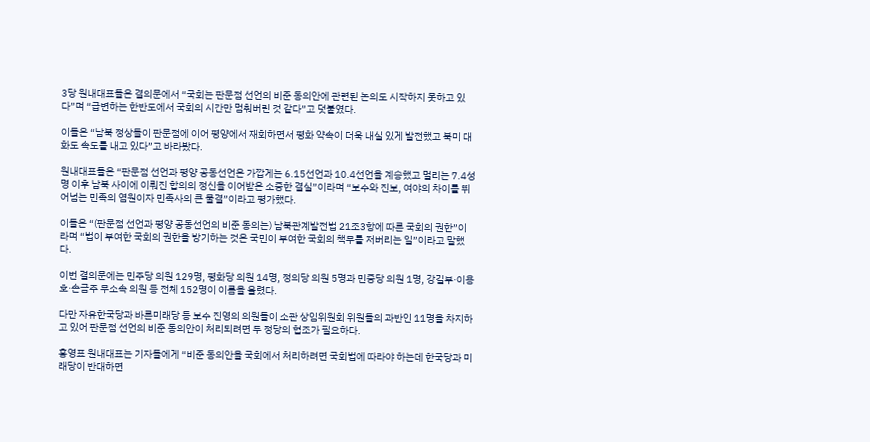3당 원내대표들은 결의문에서 “국회는 판문점 선언의 비준 동의안에 관련된 논의도 시작하지 못하고 있다”며 “급변하는 한반도에서 국회의 시간만 멈춰버린 것 같다”고 덧붙였다.

이들은 “남북 정상들이 판문점에 이어 평양에서 재회하면서 평화 약속이 더욱 내실 있게 발전했고 북미 대화도 속도를 내고 있다”고 바라봤다.

원내대표들은 “판문점 선언과 평양 공동선언은 가깝게는 6.15선언과 10.4선언을 계승했고 멀리는 7.4성명 이후 남북 사이에 이뤄진 합의의 정신을 이어받은 소중한 결실”이라며 “보수와 진보, 여야의 차이를 뛰어넘는 민족의 염원이자 민족사의 큰 물결”이라고 평가했다.

이들은 “(판문점 선언과 평양 공동선언의 비준 동의는) 남북관계발전법 21조3항에 따른 국회의 권한”이라며 “법이 부여한 국회의 권한을 방기하는 것은 국민이 부여한 국회의 책무를 저버리는 일”이라고 말했다.

이번 결의문에는 민주당 의원 129명, 평화당 의원 14명, 정의당 의원 5명과 민중당 의원 1명, 강길부·이용호·손금주 무소속 의원 등 전체 152명이 이름을 올렸다.

다만 자유한국당과 바른미래당 등 보수 진영의 의원들이 소관 상임위원회 위원들의 과반인 11명을 차지하고 있어 판문점 선언의 비준 동의안이 처리되려면 두 정당의 협조가 필요하다.

홍영표 원내대표는 기자들에게 “비준 동의안을 국회에서 처리하려면 국회법에 따라야 하는데 한국당과 미래당이 반대하면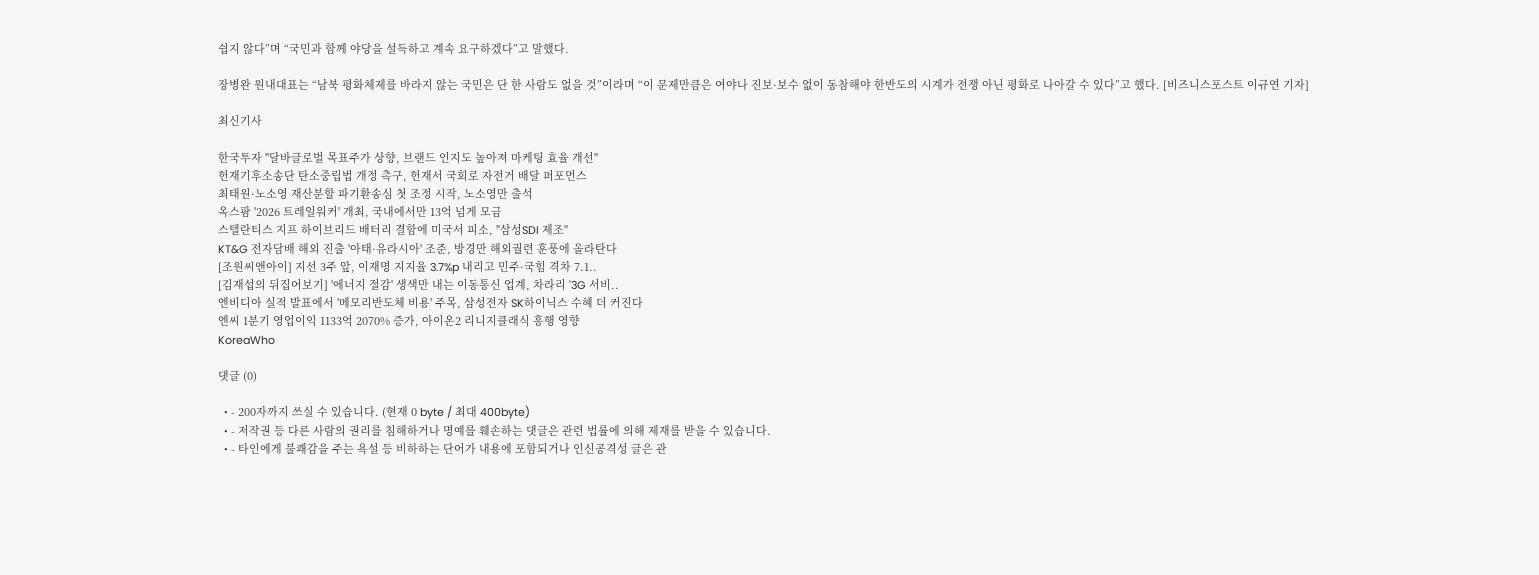쉽지 않다”며 “국민과 함께 야당을 설득하고 계속 요구하겠다”고 말했다.

장병완 원내대표는 “남북 평화체제를 바라지 않는 국민은 단 한 사람도 없을 것”이라며 “이 문제만큼은 여야나 진보·보수 없이 동참해야 한반도의 시계가 전쟁 아닌 평화로 나아갈 수 있다”고 했다. [비즈니스포스트 이규연 기자]

최신기사

한국투자 "달바글로벌 목표주가 상향, 브랜드 인지도 높아져 마케팅 효율 개선"
헌재기후소송단 탄소중립법 개정 촉구, 헌재서 국회로 자전거 배달 퍼포먼스
최태원·노소영 재산분할 파기환송심 첫 조정 시작, 노소영만 출석
옥스팜 '2026 트레일워커' 개최, 국내에서만 13억 넘게 모금
스텔란티스 지프 하이브리드 배터리 결함에 미국서 피소, "삼성SDI 제조"
KT&G 전자담배 해외 진출 '아태·유라시아' 조준, 방경만 해외궐련 훈풍에 올라탄다
[조원씨앤아이] 지선 3주 앞, 이재명 지지율 3.7%p 내리고 민주·국힘 격차 7.1..
[김재섭의 뒤집어보기] '에너지 절감' 생색만 내는 이동통신 업계, 차라리 '3G 서비..
엔비디아 실적 발표에서 '메모리반도체 비용' 주목, 삼성전자 SK하이닉스 수혜 더 커진다
엔씨 1분기 영업이익 1133억 2070% 증가, 아이온2 리니지클래식 흥행 영향
KoreaWho

댓글 (0)

  • - 200자까지 쓰실 수 있습니다. (현재 0 byte / 최대 400byte)
  • - 저작권 등 다른 사람의 권리를 침해하거나 명예를 훼손하는 댓글은 관련 법률에 의해 제재를 받을 수 있습니다.
  • - 타인에게 불쾌감을 주는 욕설 등 비하하는 단어가 내용에 포함되거나 인신공격성 글은 관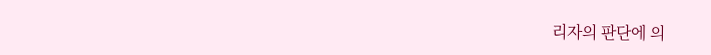리자의 판단에 의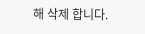해 삭제 합니다.